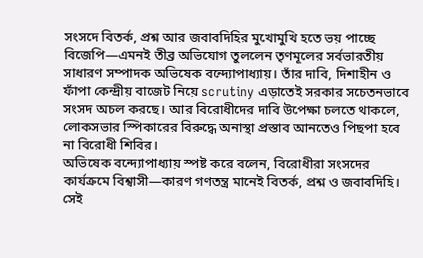সংসদে বিতর্ক, প্রশ্ন আর জবাবদিহির মুখোমুখি হতে ভয় পাচ্ছে বিজেপি—এমনই তীব্র অভিযোগ তুললেন তৃণমূলের সর্বভারতীয় সাধারণ সম্পাদক অভিষেক বন্দ্যোপাধ্যায়। তাঁর দাবি, দিশাহীন ও ফাঁপা কেন্দ্রীয় বাজেট নিয়ে scrutiny এড়াতেই সরকার সচেতনভাবে সংসদ অচল করছে। আর বিরোধীদের দাবি উপেক্ষা চলতে থাকলে, লোকসভার স্পিকারের বিরুদ্ধে অনাস্থা প্রস্তাব আনতেও পিছপা হবে না বিরোধী শিবির।
অভিষেক বন্দ্যোপাধ্যায় স্পষ্ট করে বলেন, বিরোধীরা সংসদের কার্যক্রমে বিশ্বাসী—কারণ গণতন্ত্র মানেই বিতর্ক, প্রশ্ন ও জবাবদিহি। সেই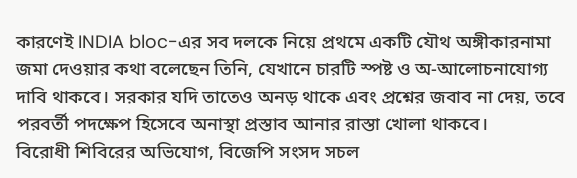কারণেই INDIA bloc-এর সব দলকে নিয়ে প্রথমে একটি যৌথ অঙ্গীকারনামা জমা দেওয়ার কথা বলেছেন তিনি, যেখানে চারটি স্পষ্ট ও অ-আলোচনাযোগ্য দাবি থাকবে। সরকার যদি তাতেও অনড় থাকে এবং প্রশ্নের জবাব না দেয়, তবে পরবর্তী পদক্ষেপ হিসেবে অনাস্থা প্রস্তাব আনার রাস্তা খোলা থাকবে।
বিরোধী শিবিরের অভিযোগ, বিজেপি সংসদ সচল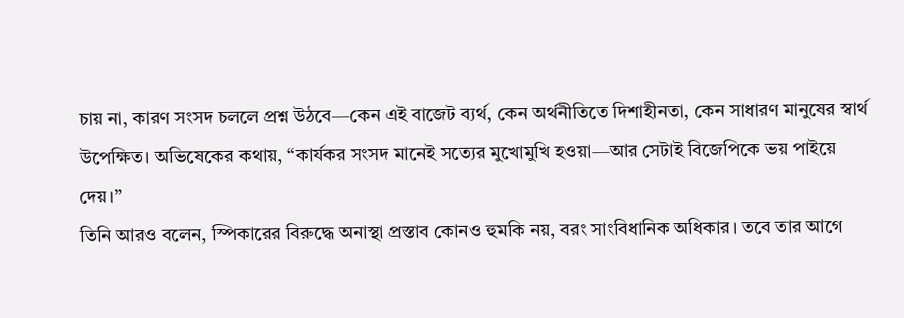চায় না, কারণ সংসদ চললে প্রশ্ন উঠবে—কেন এই বাজেট ব্যর্থ, কেন অর্থনীতিতে দিশাহীনতা, কেন সাধারণ মানুষের স্বার্থ উপেক্ষিত। অভিষেকের কথায়, “কার্যকর সংসদ মানেই সত্যের মুখোমুখি হওয়া—আর সেটাই বিজেপিকে ভয় পাইয়ে দেয়।”
তিনি আরও বলেন, স্পিকারের বিরুদ্ধে অনাস্থা প্রস্তাব কোনও হুমকি নয়, বরং সাংবিধানিক অধিকার। তবে তার আগে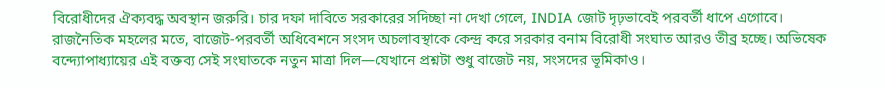বিরোধীদের ঐক্যবদ্ধ অবস্থান জরুরি। চার দফা দাবিতে সরকারের সদিচ্ছা না দেখা গেলে, INDIA জোট দৃঢ়ভাবেই পরবর্তী ধাপে এগোবে।
রাজনৈতিক মহলের মতে, বাজেট-পরবর্তী অধিবেশনে সংসদ অচলাবস্থাকে কেন্দ্র করে সরকার বনাম বিরোধী সংঘাত আরও তীব্র হচ্ছে। অভিষেক বন্দ্যোপাধ্যায়ের এই বক্তব্য সেই সংঘাতকে নতুন মাত্রা দিল—যেখানে প্রশ্নটা শুধু বাজেট নয়, সংসদের ভূমিকাও।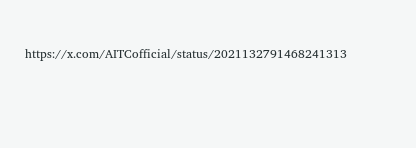https://x.com/AITCofficial/status/2021132791468241313